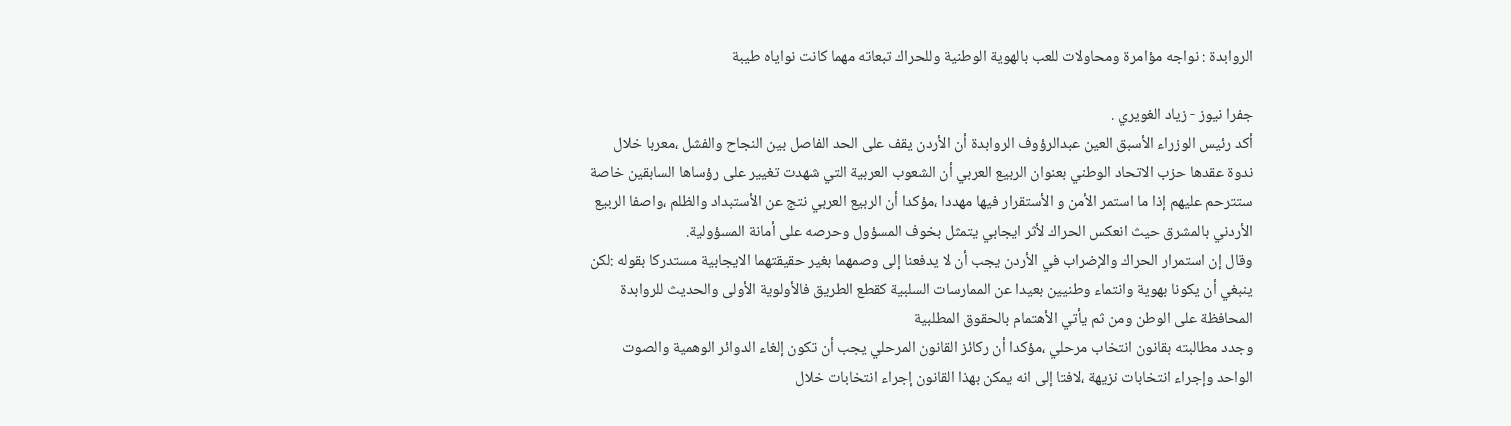الروابدة : نواجه مؤامرة ومحاولات للعب بالهوية الوطنية وللحراك تبعاته مهما كانت نواياه طيبة

جفرا نيوز - زياد الغويري .
أكد رئيس الوزراء الأسبق العين عبدالرؤوف الروابدة أن الأردن يقف على الحد الفاصل بين النجاح والفشل ،معربا خلال ندوة عقدها حزب الاتحاد الوطني بعنوان الربيع العربي أن الشعوب العربية التي شهدت تغيير على رؤساها السابقين خاصة ستترحم عليهم إذا ما استمر الأمن و الأستقرار فيها مهددا ،مؤكدا أن الربيع العربي نتج عن الأستبداد والظلم ،واصفا الربيع الأردني بالمشرق حيث انعكس الحراك لأثر ايجابي يتمثل بخوف المسؤول وحرصه على أمانة المسؤولية.
وقال إن استمرار الحراك والإضراب في الأردن يجب أن لا يدفعنا إلى وصمهما بغير حقيقتهما الايجابية مستدركا بقوله :لكن ينبغي أن يكونا بهوية وانتماء وطنيين بعيدا عن الممارسات السلبية كقطع الطريق فالأولوية الأولى والحديث للروابدة المحافظة على الوطن ومن ثم يأتي الأهتمام بالحقوق المطلبية
وجدد مطالبته بقانون انتخاب مرحلي ،مؤكدا أن ركائز القانون المرحلي يجب أن تكون إلغاء الدوائر الوهمية والصوت الواحد وإجراء انتخابات نزيهة ،لافتا إلى انه يمكن بهذا القانون إجراء انتخابات خلال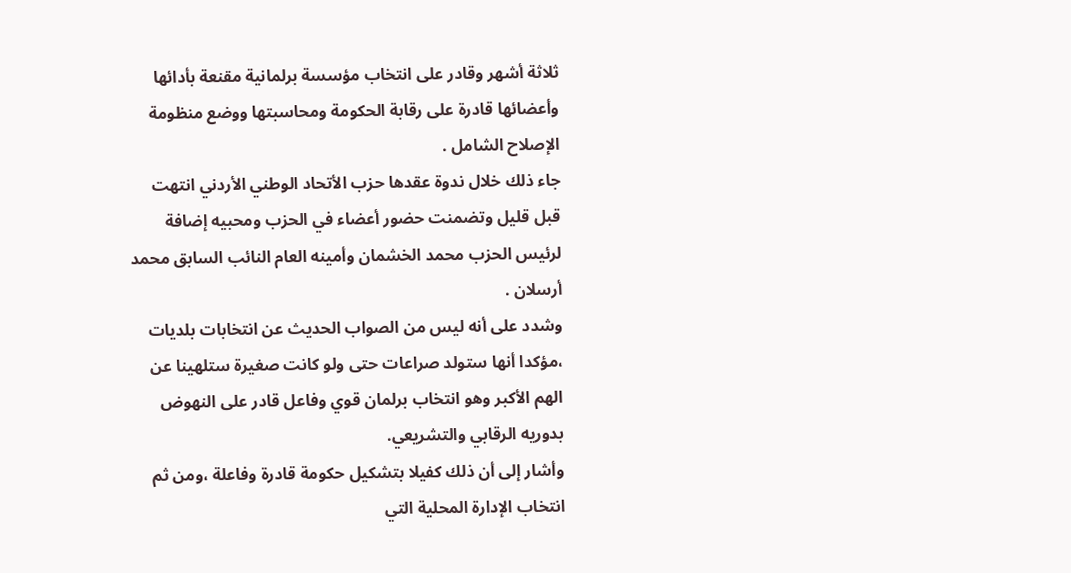ثلاثة أشهر وقادر على انتخاب مؤسسة برلمانية مقنعة بأدائها وأعضائها قادرة على رقابة الحكومة ومحاسبتها ووضع منظومة الإصلاح الشامل .
جاء ذلك خلال ندوة عقدها حزب الأتحاد الوطني الأردني انتهت قبل قليل وتضمنت حضور أعضاء في الحزب ومحبيه إضافة لرئيس الحزب محمد الخشمان وأمينه العام النائب السابق محمد أرسلان .
وشدد على أنه ليس من الصواب الحديث عن انتخابات بلديات ،مؤكدا أنها ستولد صراعات حتى ولو كانت صغيرة ستلهينا عن الهم الأكبر وهو انتخاب برلمان قوي وفاعل قادر على النهوض بدوريه الرقابي والتشريعي.
وأشار إلى أن ذلك كفيلا بتشكيل حكومة قادرة وفاعلة ،ومن ثم انتخاب الإدارة المحلية التي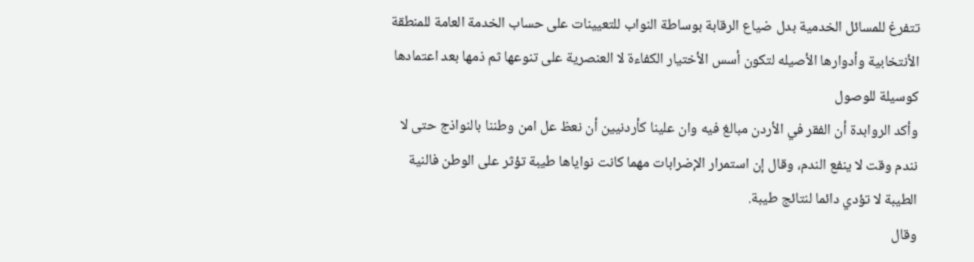تتفرغ للمسائل الخدمية بدل ضياع الرقابة بوساطة النواب للتعيينات على حساب الخدمة العامة للمنطقة الأنتخابية وأدوارها الأصيله لتكون أسس الأختيار الكفاءة لا العنصرية على تنوعها ثم ذمها بعد اعتمادها كوسيلة للوصول
وأكد الروابدة أن الفقر في الأردن مبالغ فيه وان علينا كأردنيين أن نعظ عل امن وطننا بالنواذج حتى لا نندم وقت لا ينفع الندم، وقال إن استمرار الإضرابات مهما كانت نواياها طيبة تؤثر على الوطن فالنية الطيبة لا تؤدي دائما لنتائج طيبة.
وقال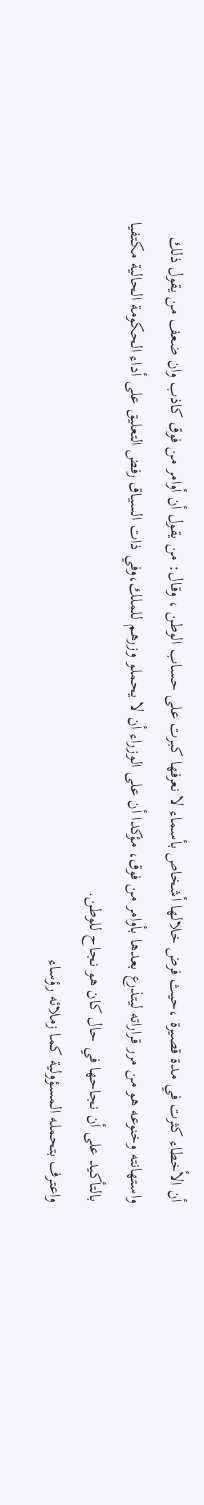أن الأخطاء كثرت في مدة قصيرة ،حيث فرض خلالها أشخاص بأسماء لا نعرفها كبرت على حساب الوطن ، وقال: من يقول أن أوامر من فوق كاذب وان ضعف من يقول ذلك واستهانته وخنوعه هو من مرر قراراته ليتذرع بعدها بأوامر من فوق، مؤكدا أن على الوزراء أن لا يحملو وزرهم للملك،وفي ذات السياق رفض التعليق على أداء الحكومة الحالية مكتفيا بالتأكيد على أن نجاحها في حال كان هو نجاح للوطن.
واعترف بتحمله المسؤولية كما زملائه رؤساء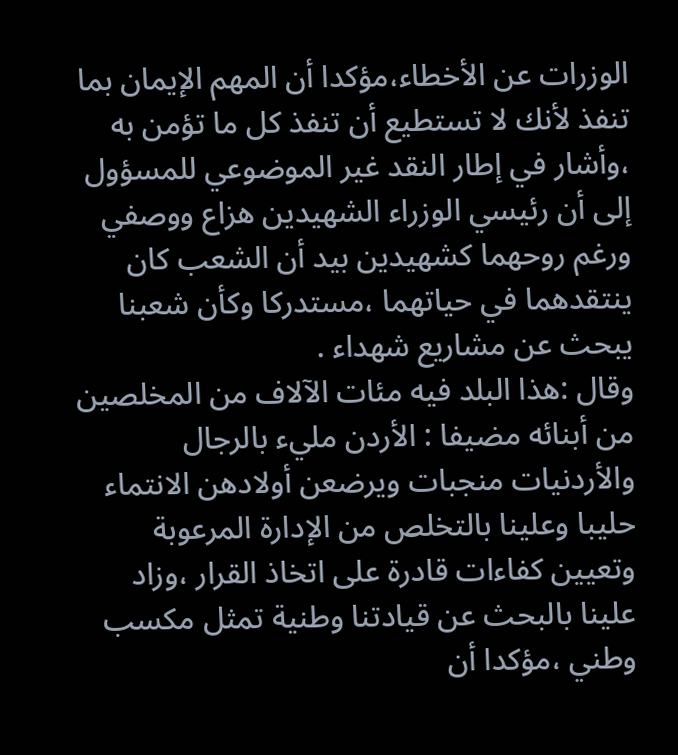الوزرات عن الأخطاء،مؤكدا أن المهم الإيمان بما تنفذ لأنك لا تستطيع أن تنفذ كل ما تؤمن به ،وأشار في إطار النقد غير الموضوعي للمسؤول إلى أن رئيسي الوزراء الشهيدين هزاع ووصفي ورغم روحهما كشهيدين بيد أن الشعب كان ينتقدهما في حياتهما ،مستدركا وكأن شعبنا يبحث عن مشاريع شهداء .
وقال :هذا البلد فيه مئات الآلاف من المخلصين من أبنائه مضيفا : الأردن مليء بالرجال والأردنيات منجبات ويرضعن أولادهن الانتماء حليبا وعلينا بالتخلص من الإدارة المرعوبة وتعيين كفاءات قادرة على اتخاذ القرار ،وزاد علينا بالبحث عن قيادتنا وطنية تمثل مكسب وطني ،مؤكدا أن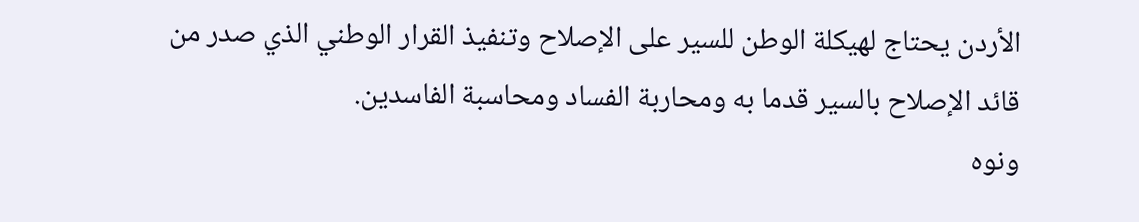الأردن يحتاج لهيكلة الوطن للسير على الإصلاح وتنفيذ القرار الوطني الذي صدر من قائد الإصلاح بالسير قدما به ومحاربة الفساد ومحاسبة الفاسدين.
ونوه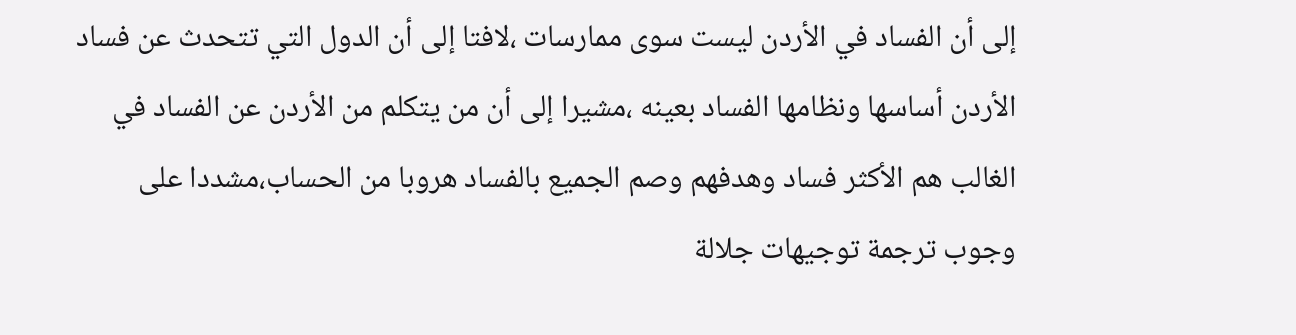إلى أن الفساد في الأردن ليست سوى ممارسات ،لافتا إلى أن الدول التي تتحدث عن فساد الأردن أساسها ونظامها الفساد بعينه ،مشيرا إلى أن من يتكلم من الأردن عن الفساد في الغالب هم الأكثر فساد وهدفهم وصم الجميع بالفساد هروبا من الحساب،مشددا على وجوب ترجمة توجيهات جلالة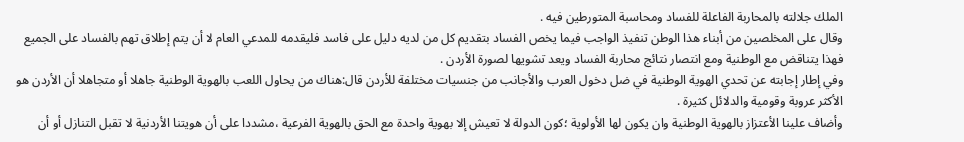الملك جلالته بالمحاربة الفاعلة للفساد ومحاسبة المتورطين فيه .
وقال على المخلصين من أبناء هذا الوطن تنفيذ الواجب فيما يخص الفساد بتقديم كل من لديه دليل على فاسد فليقدمه للمدعي العام لا أن يتم إطلاق تهم بالفساد على الجميع فهذا يتناقض مع الوطنية ومع انتصار نتائج محاربة الفساد ويعد تشويها لصورة الأردن .
وفي إطار إجابته عن تحدي الهوية الوطنية في ضل دخول العرب والأجانب من جنسيات مختلفة للأردن قال:هناك من يحاول اللعب بالهوية الوطنية جاهلا أو متجاهلا أن الأردن هو الأكثر عروبة وقومية والدلائل كثيرة .
وأضاف علينا الأعتزاز بالهوية الوطنية وان يكون لها الأولوية ؛كون الدولة لا تعيش إلا بهوية واحدة مع الحق بالهوية الفرعية ،مشددا على أن هويتنا الأردنية لا تقبل التنازل أو أن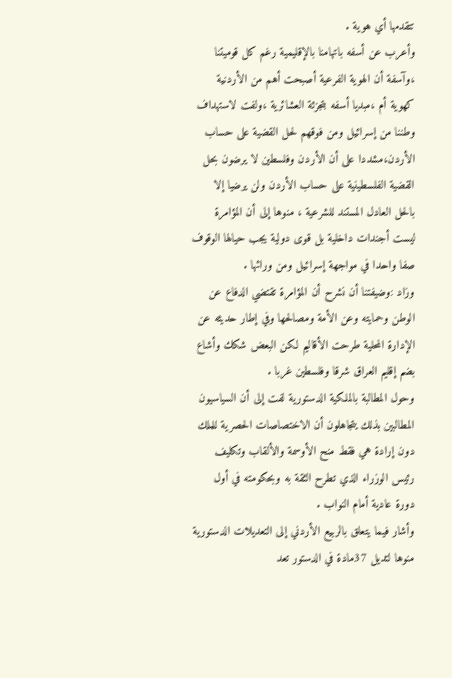تتقدمها أي هوية .
وأعرب عن أسفه باتهامنا بالإقليمية رغم كل قوميتنا ،وآسفة أن الهوية الفرعية أصبحت أهم من الأردنية كهوية أم ،مبديا أسفه بتجزئة العشائرية ،ولفت لاستهداف وطننا من إسرائيل ومن فوقهم لحل القضية على حساب الأردن،مشددا على أن الأردن وفلسطين لا يرضون بحل القضية الفلسطينية على حساب الأردن ولن يرضيا إلا بالحل العادل المستند للشرعية ، منوها إلى أن المؤامرة ليست أجندات داخلية بل قوى دولية يجب حيالها الوقوف صفا واحدا في مواجهة إسرائيل ومن ورائها .
وزاد :وضيفتنا أن نشرح أن المؤامرة تقتضي الدفاع عن الوطن وحمايته وعن الأمة ومصالحها وفي إطار حديثه عن الإدارة المحلية طرحت الأقاليم لكن البعض شكك وأشاع بضم إقليم العراق شرقا وفلسطين غربا .
وحول المطالبة بالملكية الدستورية لفت إلى أن السياسيون المطالبين بذلك يتجاهلون أن الاختصاصات الحصرية للملك دون إرادة هي فقط منح الأوسمة والألقاب وتكليف رئيس الوزراء الذي تطرح الثقة به وبحكومته في أول دورة عادية أمام النواب .
وأشار فيما يتعلق بالربيع الأردني إلى التعديلات الدستورية منوها لتديل 37مادة في الدستور تعد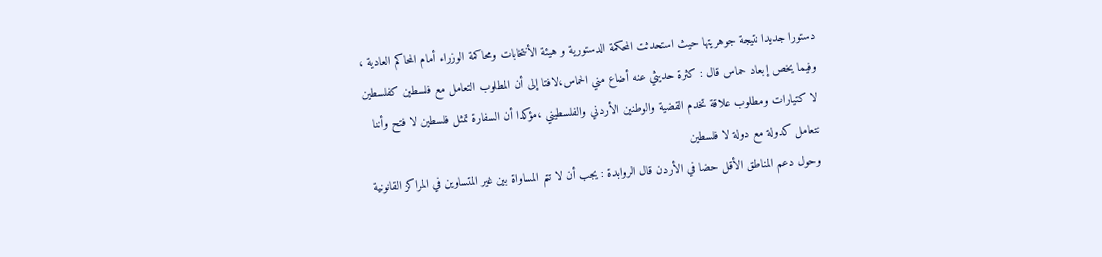دستورا جديدا نتيجة جوهريتها حيث استحدثت المحكمة الدستورية و هيئة الأنتخابات ومحاكمة الوزراء أمام المحاكم العادية ،
وفيما يخص إبعاد حماس قال : كثرة حديثي عنه أضاع مني الحماس،لافتا إلى أن المطلوب التعامل مع فلسطين كفلسطين لا كتيارات ومطلوب علاقة تخدم القضية والوطنين الأردني والفلسطيني ،مؤكدا أن السفارة تمثل فلسطين لا فتح وأننا نتعامل كدولة مع دولة لا فلسطين
وحول دعم المناطق الأقل حضا في الأردن قال الروابدة : يجب أن لا تتم المساواة بين غير المتساوين في المراكز القانونية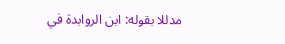مدللا بقوله: ابن الروابدة في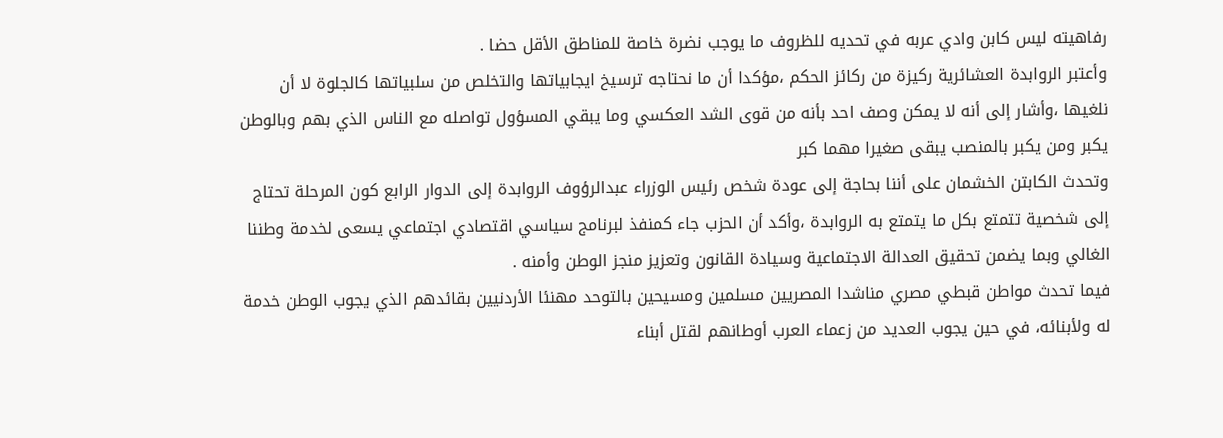رفاهيته ليس كابن وادي عربه في تحديه للظروف ما يوجب نضرة خاصة للمناطق الأقل حضا .
وأعتبر الروابدة العشائرية ركيزة من ركائز الحكم ،مؤكدا أن ما نحتاجه ترسيخ ايجابياتها والتخلص من سلبياتها كالجلوة لا أن نلغيها ،وأشار إلى أنه لا يمكن وصف احد بأنه من قوى الشد العكسي وما يبقي المسؤول تواصله مع الناس الذي بهم وبالوطن يكبر ومن يكبر بالمنصب يبقى صغيرا مهما كبر
وتحدث الكابتن الخشمان على أننا بحاجة إلى عودة شخص رئيس الوزراء عبدالرؤوف الروابدة إلى الدوار الرابع كون المرحلة تحتاج إلى شخصية تتمتع بكل ما يتمتع به الروابدة ،وأكد أن الحزب جاء كمنفذ لبرنامج سياسي اقتصادي اجتماعي يسعى لخدمة وطننا الغالي وبما يضمن تحقيق العدالة الاجتماعية وسيادة القانون وتعزيز منجز الوطن وأمنه .
فيما تحدث مواطن قبطي مصري مناشدا المصريين مسلمين ومسيحين بالتوحد مهنئا الأردنيين بقائدهم الذي يجوب الوطن خدمة له ولأبنائه، في حين يجوب العديد من زعماء العرب أوطانهم لقتل أبناء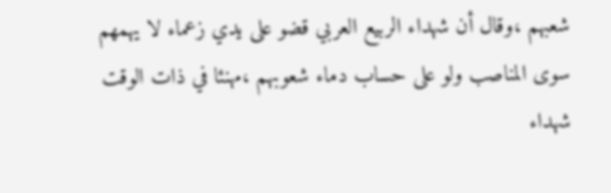شعبهم ،وقال أن شهداء الربيع العربي قضو على يدي زعماء لا يهمهم سوى المناصب ولو على حساب دماء شعوبهم ،مهنئا في ذات الوقت شهداء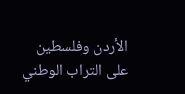الأردن وفلسطين على التراب الوطني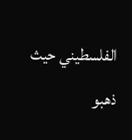الفلسطيني حيث ذهبو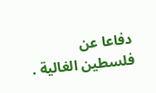دفاعا عن فلسطين الغالية .